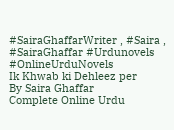#SairaGhaffarWriter , #Saira , #SairaGhaffar #Urdunovels #OnlineUrduNovels
Ik Khwab ki Dehleez per
By Saira Ghaffar
Complete Online Urdu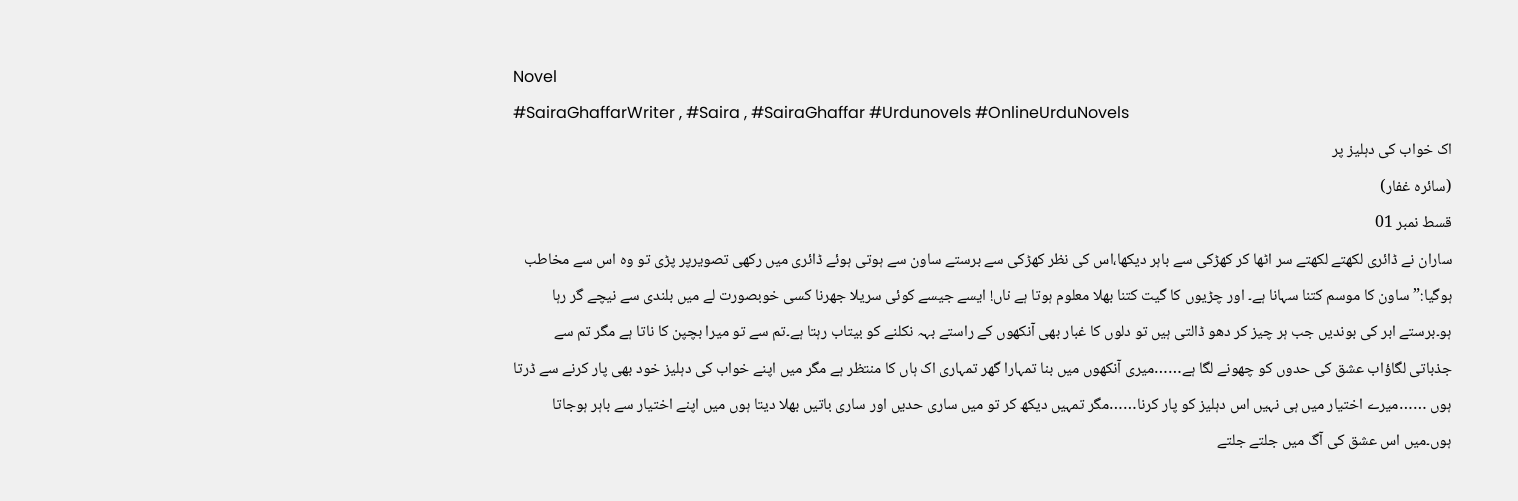Novel
#SairaGhaffarWriter , #Saira , #SairaGhaffar #Urdunovels #OnlineUrduNovels
اک خواب کی دہلیز پر
(سائرہ غفار)
قسط نمبر 01
ساران نے ڈائری لکھتے لکھتے سر اٹھا کر کھڑکی سے باہر دیکھا،اس کی نظر کھڑکی سے برستے ساون سے ہوتی ہوئے ڈائری میں رکھی تصویرپر پڑی تو وہ اس سے مخاطب ہوگیا:”ساون کا موسم کتنا سہانا ہے۔ اور چڑیوں کا گیت کتنا بھلا معلوم ہوتا ہے ناں! ایسے جیسے کوئی سریلا جھرنا کسی خوبصورت لے میں بلندی سے نیچے گر رہا ہو۔برستے ابر کی بوندیں جب ہر چیز کر دھو ڈالتی ہیں تو دلوں کا غبار بھی آنکھوں کے راستے بہہ نکلنے کو بیتاب رہتا ہے۔تم سے تو میرا بچپن کا ناتا ہے مگر تم سے جذباتی لگاؤاب عشق کی حدوں کو چھونے لگا ہے……میری آنکھوں میں بنا تمہارا گھر تمہاری اک ہاں کا منتظر ہے مگر میں اپنے خواب کی دہلیز خود بھی پار کرنے سے ڈرتا ہوں ……میرے اختیار میں ہی نہیں اس دہلیز کو پار کرنا……مگر تمہیں دیکھ کر تو میں ساری حدیں اور ساری باتیں بھلا دیتا ہوں میں اپنے اختیار سے باہر ہوجاتا ہوں۔میں اس عشق کی آگ میں جلتے جلتے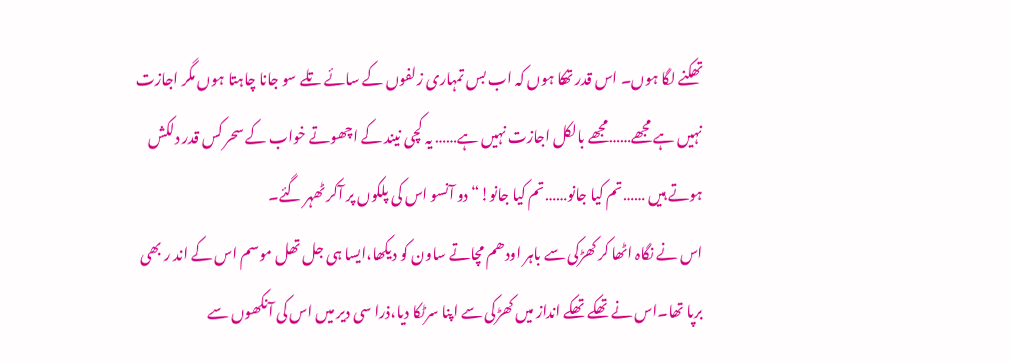تھکنے لگا ہوں۔ اس قدر تھکا ہوں کہ اب بس تمہاری زلفوں کے سائے تلے سو جانا چاہتا ہوں مگر اجازت نہیں ہے مجھے……مجھے بالکل اجازت نہیں ہے…… یہ کچی نیند کے اچھوتے خواب کے سحر کس قدر دلکش ہوتے ہیں ……تم کیا جانو……تم کیا جانو!“ دو آنسو اس کی پلکوں پر آکر ٹھہر گئے۔
اس نے نگاہ اٹھا کر کھڑکی سے باہر اودھم مچاتے ساون کو دیکھا،ایسا ہی جل تھل موسم اس کے اند ر بھی برپا تھا۔اس نے تھکے تھکے انداز میں کھڑکی سے اپنا سرٹکا دیا،ذرا سی دیر میں اس کی آنکھوں سے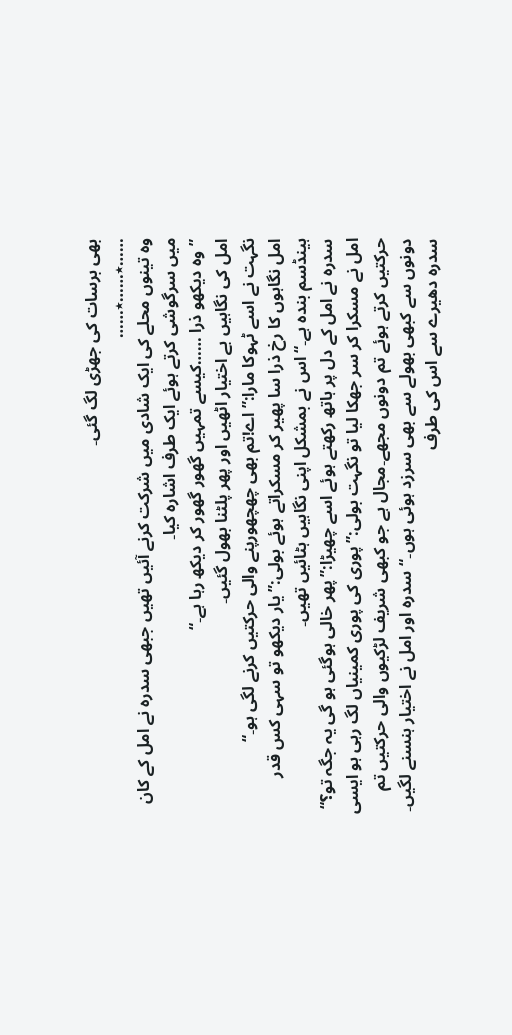بھی برسات کی جھڑی لگ گئی۔
……٭……٭……
وہ تینوں محلے کی ایک شادی میں شرکت کرنے آئیں تھیں جبھی سدرہ نے امل کے کان میں سرگوشی کرتے ہوئے ایک طرف اشارہ کیا۔
”وہ دیکھو ذرا ……کیسے تمہیں گھور گھور کر دیکھ رہا ہے۔“
امل کی نگاہیں بے اختیار اٹھیں اور پھر پلٹنا بھول گئیں۔
نگہت نے اسے ٹہوکا مارا:”اے!تم بھی چھچھورپنے والی حرکتیں کرنے لگی ہو۔“
امل نگاہوں کا رخ ذرا سا پھیر کر مسکراتے ہوئے بولی:”یار دیکھو تو سہی کس قدر ہینڈسم بندہ ہے۔“اس نے بمشکل اپنی نگاہیں ہٹائیں تھیں۔
سدرہ نے امل کے دل پر ہاتھ رکھتے ہوئے اسے چھیڑا:”پھر خالی ہوگئی ہو گی یہ جگہ تو؟“
امل نے مسکرا کر سر جھکا لیا تو نگہت بولی:”پوری کی پوری کمینیاں لگ رہی ہو ایسی حرکتیں کرتے ہوئے تم دونوں مجھے۔مجال ہے جو کبھی شریف لڑکیوں والی حرکتیں تم دونوں سے کبھی بھولے سے بھی سرزد ہوئی ہوں۔“سدرہ اور امل نے اختیار ہنسنے لگیں۔
سدرہ دھیرے سے اس کی طرف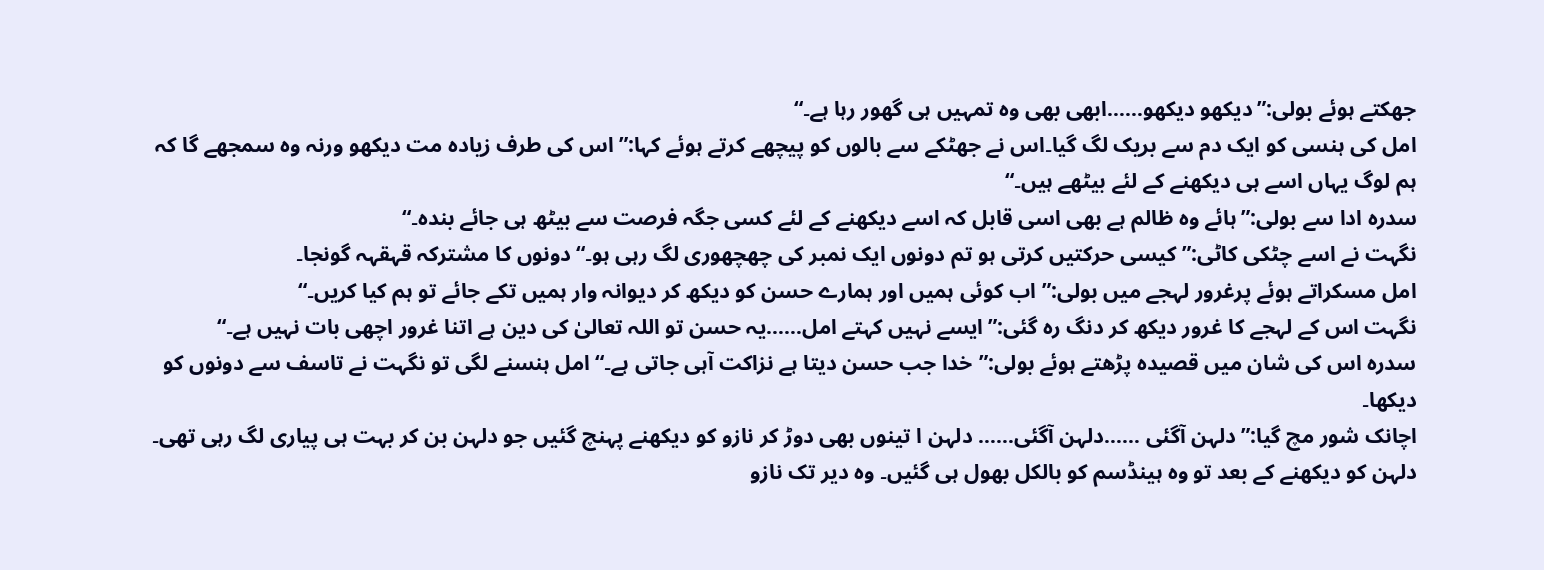جھکتے ہوئے بولی:”دیکھو دیکھو……ابھی بھی وہ تمہیں ہی گھور رہا ہے۔“
امل کی ہنسی کو ایک دم سے بریک لگ گیا۔اس نے جھٹکے سے بالوں کو پیچھے کرتے ہوئے کہا:”اس کی طرف زیادہ مت دیکھو ورنہ وہ سمجھے گا کہ ہم لوگ یہاں اسے ہی دیکھنے کے لئے بیٹھے ہیں۔“
سدرہ ادا سے بولی:”ہائے وہ ظالم ہے بھی اسی قابل کہ اسے دیکھنے کے لئے کسی جگہ فرصت سے بیٹھ ہی جائے بندہ۔“
نگہت نے اسے چٹکی کاٹی:”کیسی حرکتیں کرتی ہو تم دونوں ایک نمبر کی چھچھوری لگ رہی ہو۔“دونوں کا مشترکہ قہقہہ گونجا۔
امل مسکراتے ہوئے پرغرور لہجے میں بولی:”اب کوئی ہمیں اور ہمارے حسن کو دیکھ کر دیوانہ وار ہمیں تکے جائے تو ہم کیا کریں۔“
نگہت اس کے لہجے کا غرور دیکھ کر دنگ رہ گئی:”ایسے نہیں کہتے امل……یہ حسن تو اللہ تعالیٰ کی دین ہے اتنا غرور اچھی بات نہیں ہے۔“
سدرہ اس کی شان میں قصیدہ پڑھتے ہوئے بولی:”خدا جب حسن دیتا ہے نزاکت آہی جاتی ہے۔“امل ہنسنے لگی تو نگہت نے تاسف سے دونوں کو دیکھا۔
اچانک شور مچ گیا:”دلہن آگئی ……دلہن آگئی…… دلہن ا تینوں بھی دوڑ کر نازو کو دیکھنے پہنچ گئیں جو دلہن بن کر بہت ہی پیاری لگ رہی تھی۔
دلہن کو دیکھنے کے بعد تو وہ ہینڈسم کو بالکل بھول ہی گئیں۔ وہ دیر تک نازو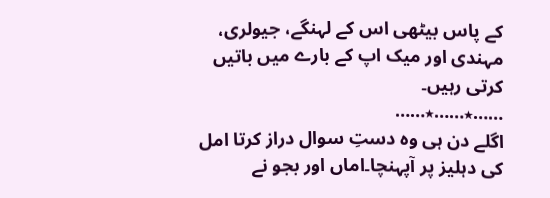کے پاس بیٹھی اس کے لہنگے، جیولری، مہندی اور میک اپ کے بارے میں باتیں کرتی رہیں۔
……٭……٭……
اگلے دن ہی وہ دستِ سوال دراز کرتا امل کی دہلیز پر آپہنچا۔اماں اور بجو نے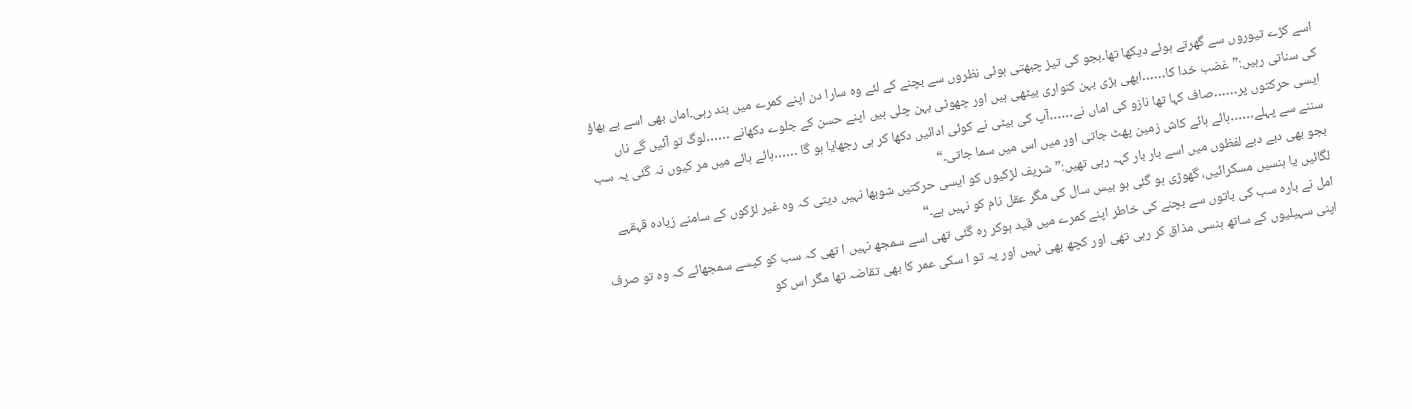اسے کڑے تیوروں سے گھرتے ہوئے دیکھا تھا۔بجو کی تیز چبھتی ہوئی نظروں سے بچنے کے لئے وہ سارا دن اپنے کمرے میں بند رہی۔اماں بھی اسے بے بھاؤ کی سناتی رہیں:”غضب خدا کا……ابھی بڑی بہن کنواری بیٹھی ہیں اور چھوٹی بہن چلی ہیں اپنے حسن کے جلوے دکھانے ……لوگ تو آئیں گے ناں ایسی حرکتوں پر……صاف کہا تھا نازو کی اماں نے……آپ کی بیٹی نے کوئی ادائیں دکھا کر ہی رجھایا ہو گا ……ہائے ہائے میں مر کیوں نہ گئی یہ سب سننے سے پہلے……ہائے ہائے کاش زمین پھٹ جاتی اور میں اس میں سما جاتی۔“
بجو بھی دبے دبے لفظوں میں اسے بار بار کہہ رہی تھیں:”شریف لڑکیوں کو ایسی حرکتیں شوبھا نہیں دیتی کہ وہ غیر لڑکوں کے سامنے زیادہ قہقہے لگائیں یا ہنسیں مسکرائیں، گھوڑی ہو گئی ہو بیس سال کی مگر عقل نام کو نہیں ہے۔“
امل نے بارہ سب کی باتوں سے بچنے کی خاطر اپنے کمرے میں قید ہوکر رہ گئی تھی اسے سمجھ نہیں ا تھی کہ سب کو کیسے سمجھائے کہ وہ تو صرف اپنی سہیلیوں کے ساتھ ہنسی مذاق کر رہی تھی اور کچھ بھی نہیں اور یہ تو ا سکی عمر کا بھی تقاضہ تھا مگر اس کو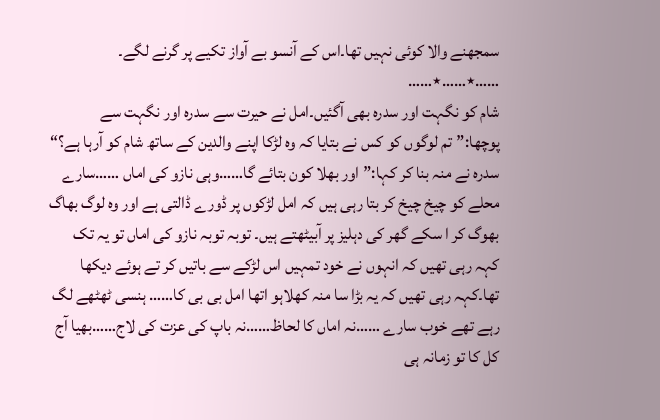سمجھنے والا کوئی نہیں تھا۔اس کے آنسو بے آواز تکیے پر گرنے لگے۔
……٭……٭……
شام کو نگہت اور سدرہ بھی آگئیں۔امل نے حیرت سے سدرہ اور نگہت سے پوچھا:”تم لوگوں کو کس نے بتایا کہ وہ لڑکا اپنے والدین کے ساتھ شام کو آرہا ہے؟“
سدرہ نے منہ بنا کر کہا:”اور بھلا کون بتائے گا……وہی نازو کی اماں ……سارے محلے کو چیخ چیخ کر بتا رہی ہیں کہ امل لڑکوں پر ڈورے ڈالتی ہے اور وہ لوگ بھاگ بھوگ کر ا سکے گھر کی دہلیز پر آبیٹھتے ہیں۔ توبہ توبہ نازو کی اماں تو یہ تک کہہ رہی تھیں کہ انہوں نے خود تمہیں اس لڑکے سے باتیں کر تے ہوئے دیکھا تھا۔کہہ رہی تھیں کہ یہ بڑا سا منہ کھلاہو اتھا امل بی بی کا…… ہنسی ٹھٹھے لگ رہے تھے خوب سارے ……نہ اماں کا لحاظ……نہ باپ کی عزت کی لاج……بھیا آج کل کا تو زمانہ ہی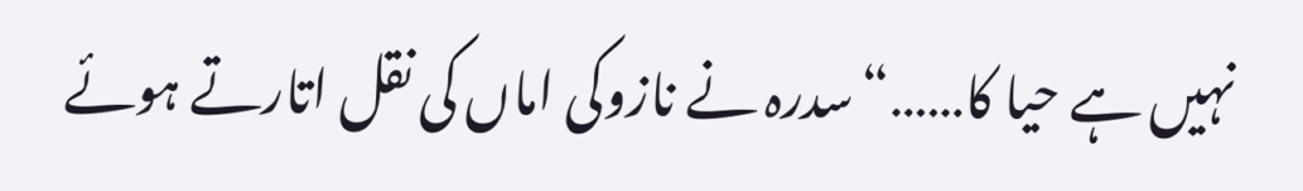نہیں ہے حیا کا……“سدرہ نے نازوکی اماں کی نقل اتارتے ہوئے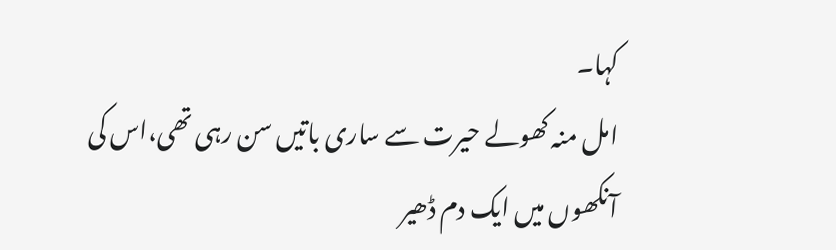کہا۔
امل منہ کھولے حیرت سے ساری باتیں سن رہی تھی،اس کی آنکھوں میں ایک دم ڈھیر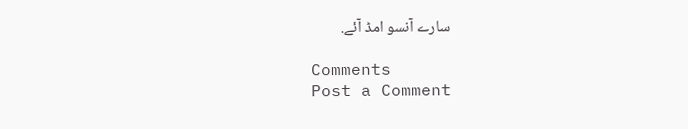سارے آنسو امڈ آئے.

Comments
Post a Comment